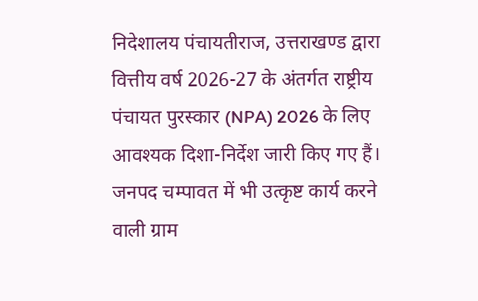निदेशालय पंचायतीराज, उत्तराखण्ड द्वारा वित्तीय वर्ष 2026-27 के अंतर्गत राष्ट्रीय पंचायत पुरस्कार (NPA) 2026 के लिए आवश्यक दिशा-निर्देश जारी किए गए हैं। जनपद चम्पावत में भी उत्कृष्ट कार्य करने वाली ग्राम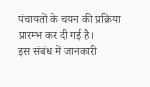पंचायतों के चयन की प्रक्रिया प्रारम्भ कर दी गई है।
इस संबंध में जानकारी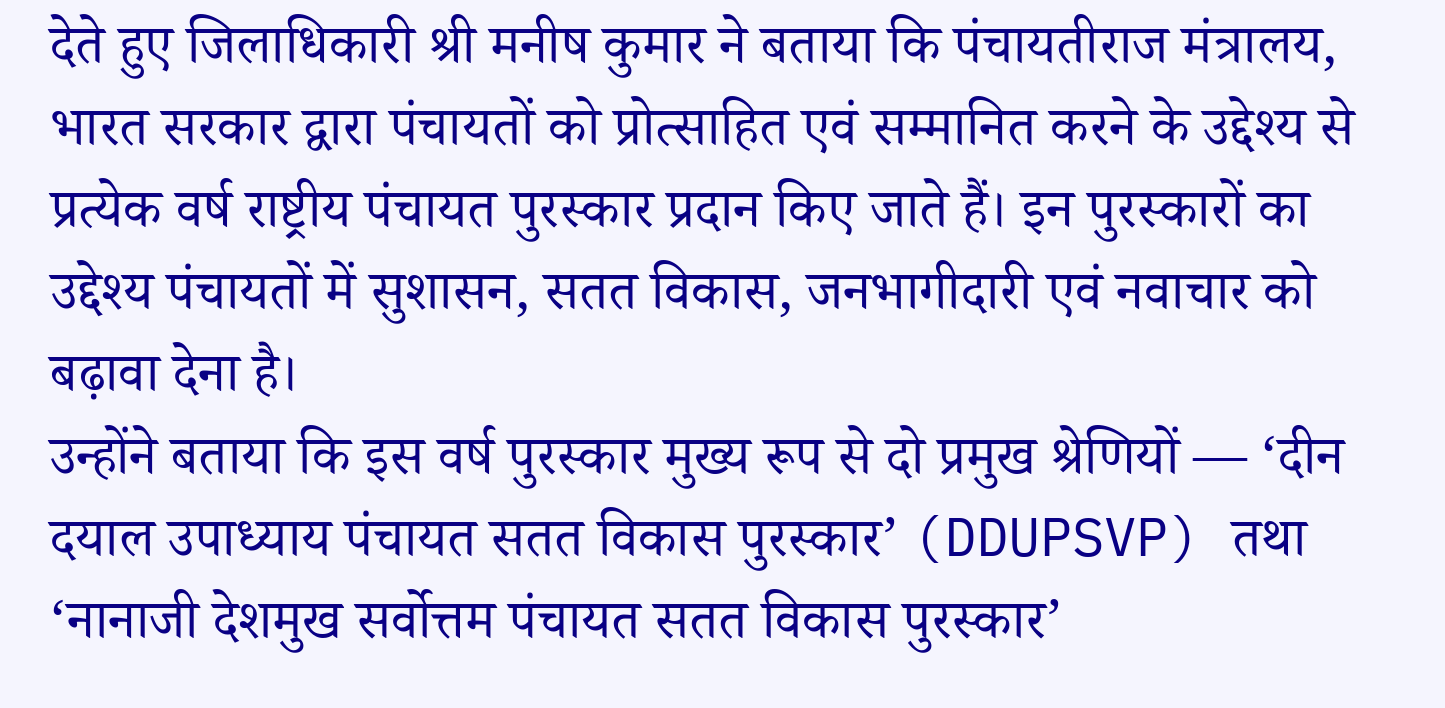देते हुए जिलाधिकारी श्री मनीष कुमार ने बताया कि पंचायतीराज मंत्रालय, भारत सरकार द्वारा पंचायतों को प्रोत्साहित एवं सम्मानित करने के उद्देश्य से प्रत्येक वर्ष राष्ट्रीय पंचायत पुरस्कार प्रदान किए जाते हैं। इन पुरस्कारों का उद्देश्य पंचायतों में सुशासन, सतत विकास, जनभागीदारी एवं नवाचार को बढ़ावा देना है।
उन्होंने बताया कि इस वर्ष पुरस्कार मुख्य रूप से दो प्रमुख श्रेणियों — ‘दीन दयाल उपाध्याय पंचायत सतत विकास पुरस्कार’ (DDUPSVP) तथा ‘नानाजी देशमुख सर्वोत्तम पंचायत सतत विकास पुरस्कार’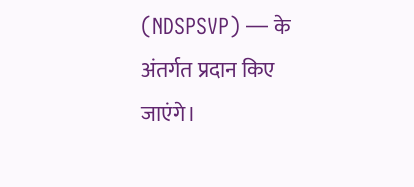(NDSPSVP) — के अंतर्गत प्रदान किए जाएंगे।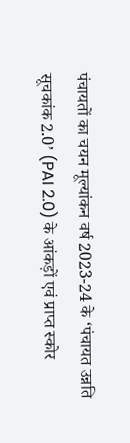पंचायतों का चयन मूल्यांकन वर्ष 2023-24 के ‘पंचायत उन्नति सूचकांक 2.0’ (PAI 2.0) के आंकड़ों एवं प्राप्त स्कोर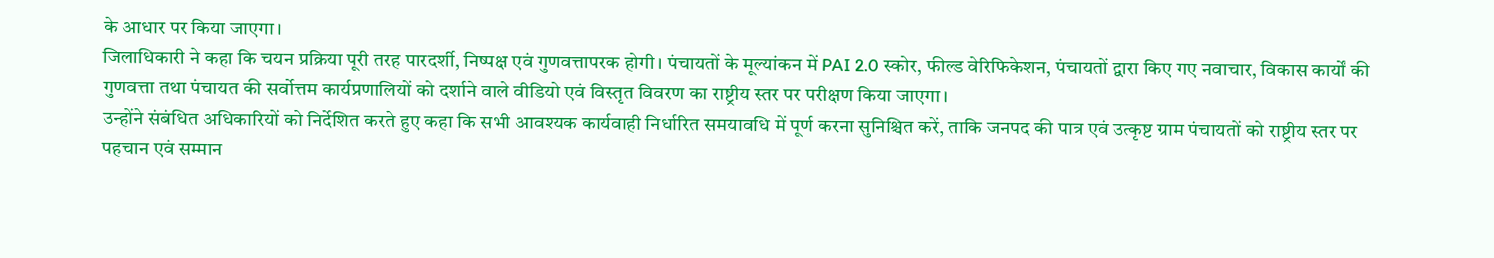के आधार पर किया जाएगा।
जिलाधिकारी ने कहा कि चयन प्रक्रिया पूरी तरह पारदर्शी, निष्पक्ष एवं गुणवत्तापरक होगी। पंचायतों के मूल्यांकन में PAI 2.0 स्कोर, फील्ड वेरिफिकेशन, पंचायतों द्वारा किए गए नवाचार, विकास कार्यों की गुणवत्ता तथा पंचायत की सर्वोत्तम कार्यप्रणालियों को दर्शाने वाले वीडियो एवं विस्तृत विवरण का राष्ट्रीय स्तर पर परीक्षण किया जाएगा।
उन्होंने संबंधित अधिकारियों को निर्देशित करते हुए कहा कि सभी आवश्यक कार्यवाही निर्धारित समयावधि में पूर्ण करना सुनिश्चित करें, ताकि जनपद की पात्र एवं उत्कृष्ट ग्राम पंचायतों को राष्ट्रीय स्तर पर पहचान एवं सम्मान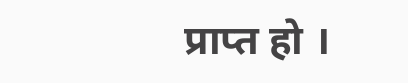प्राप्त हो ।